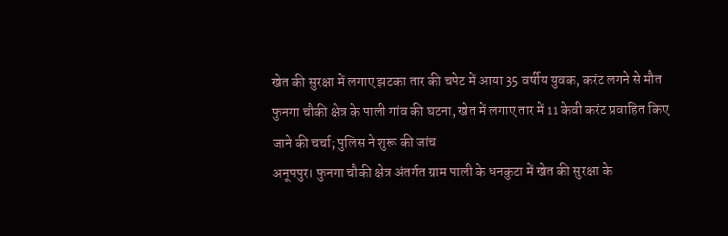खेत की सुरक्षा में लगाए झटका तार की चपेट में आया 35 वर्षीय युवक, करंट लगने से मौत
फुनगा चौकी क्षेत्र के पाली गांव की घटना, खेत में लगाए तार में 11 केवी करंट प्रवाहित किए जाने की चर्चा; पुलिस ने शुरू की जांच
अनूपपुर। फुनगा चौकी क्षेत्र अंतर्गत ग्राम पाली के धनकुटा में खेत की सुरक्षा के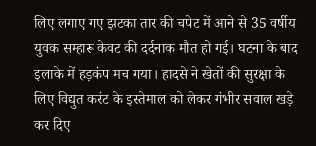लिए लगाए गए झटका तार की चपेट में आने से 35 वर्षीय युवक सम्हारू केवट की दर्दनाक मौत हो गई। घटना के बाद इलाके में हड़कंप मच गया। हादसे ने खेतों की सुरक्षा के लिए विद्युत करंट के इस्तेमाल को लेकर गंभीर सवाल खड़े कर दिए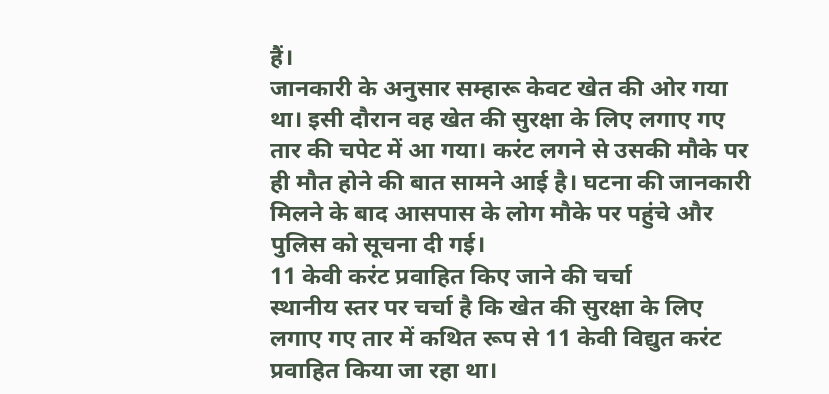हैं।
जानकारी के अनुसार सम्हारू केवट खेत की ओर गया था। इसी दौरान वह खेत की सुरक्षा के लिए लगाए गए तार की चपेट में आ गया। करंट लगने से उसकी मौके पर ही मौत होने की बात सामने आई है। घटना की जानकारी मिलने के बाद आसपास के लोग मौके पर पहुंचे और पुलिस को सूचना दी गई।
11 केवी करंट प्रवाहित किए जाने की चर्चा
स्थानीय स्तर पर चर्चा है कि खेत की सुरक्षा के लिए लगाए गए तार में कथित रूप से 11 केवी विद्युत करंट प्रवाहित किया जा रहा था।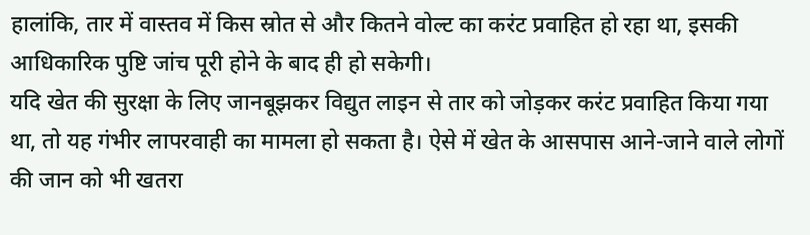हालांकि, तार में वास्तव में किस स्रोत से और कितने वोल्ट का करंट प्रवाहित हो रहा था, इसकी आधिकारिक पुष्टि जांच पूरी होने के बाद ही हो सकेगी।
यदि खेत की सुरक्षा के लिए जानबूझकर विद्युत लाइन से तार को जोड़कर करंट प्रवाहित किया गया था, तो यह गंभीर लापरवाही का मामला हो सकता है। ऐसे में खेत के आसपास आने-जाने वाले लोगों की जान को भी खतरा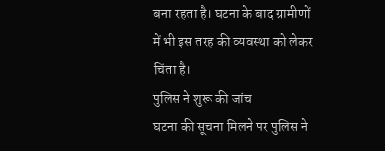बना रहता है। घटना के बाद ग्रामीणों में भी इस तरह की व्यवस्था को लेकर चिंता है।
पुलिस ने शुरू की जांच
घटना की सूचना मिलने पर पुलिस ने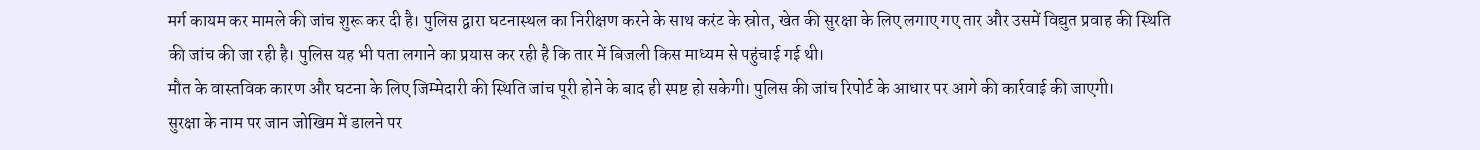मर्ग कायम कर मामले की जांच शुरू कर दी है। पुलिस द्वारा घटनास्थल का निरीक्षण करने के साथ करंट के स्रोत, खेत की सुरक्षा के लिए लगाए गए तार और उसमें विद्युत प्रवाह की स्थिति की जांच की जा रही है। पुलिस यह भी पता लगाने का प्रयास कर रही है कि तार में बिजली किस माध्यम से पहुंचाई गई थी।
मौत के वास्तविक कारण और घटना के लिए जिम्मेदारी की स्थिति जांच पूरी होने के बाद ही स्पष्ट हो सकेगी। पुलिस की जांच रिपोर्ट के आधार पर आगे की कार्रवाई की जाएगी।
सुरक्षा के नाम पर जान जोखिम में डालने पर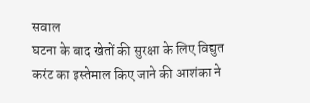सवाल
घटना के बाद खेतों की सुरक्षा के लिए विद्युत करंट का इस्तेमाल किए जाने की आशंका ने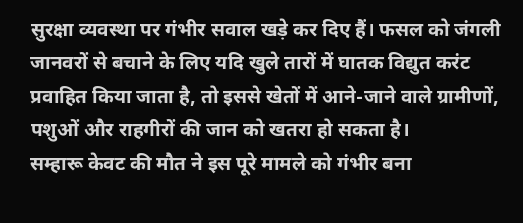सुरक्षा व्यवस्था पर गंभीर सवाल खड़े कर दिए हैं। फसल को जंगली जानवरों से बचाने के लिए यदि खुले तारों में घातक विद्युत करंट प्रवाहित किया जाता है, तो इससे खेतों में आने-जाने वाले ग्रामीणों, पशुओं और राहगीरों की जान को खतरा हो सकता है।
सम्हारू केवट की मौत ने इस पूरे मामले को गंभीर बना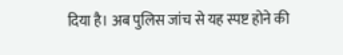दिया है। अब पुलिस जांच से यह स्पष्ट होने की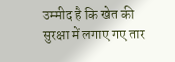उम्मीद है कि खेत की सुरक्षा में लगाए गए तार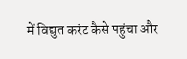में विद्युत करंट कैसे पहुंचा और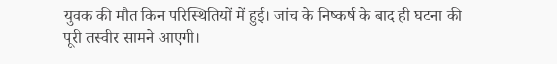युवक की मौत किन परिस्थितियों में हुई। जांच के निष्कर्ष के बाद ही घटना की पूरी तस्वीर सामने आएगी।